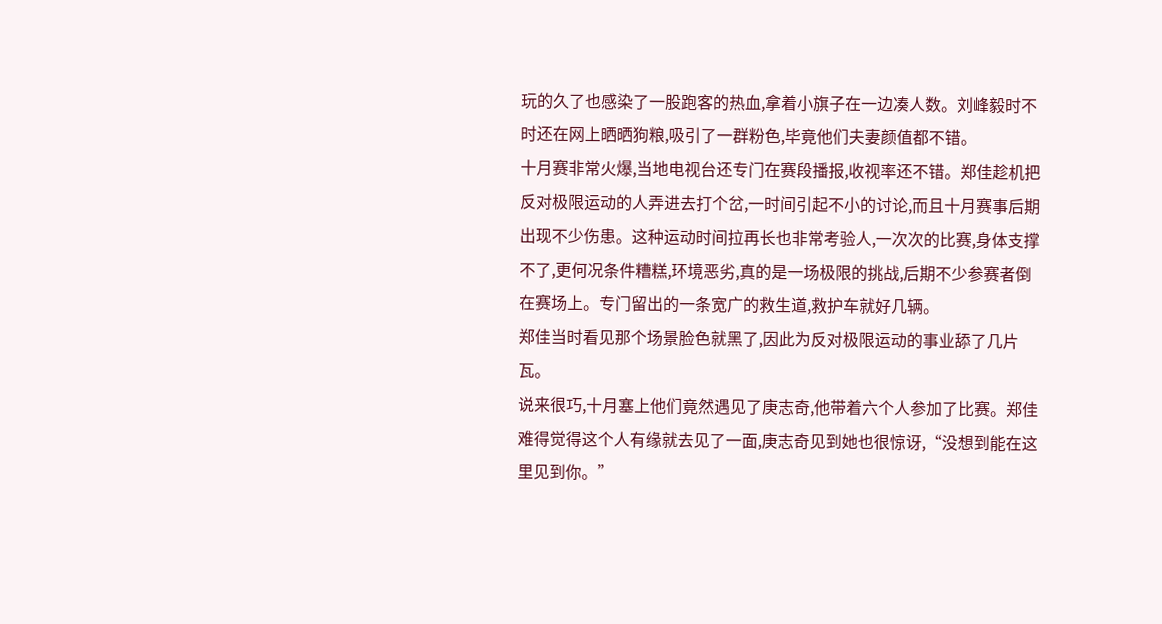玩的久了也感染了一股跑客的热血,拿着小旗子在一边凑人数。刘峰毅时不时还在网上晒晒狗粮,吸引了一群粉色,毕竟他们夫妻颜值都不错。
十月赛非常火爆,当地电视台还专门在赛段播报,收视率还不错。郑佳趁机把反对极限运动的人弄进去打个岔,一时间引起不小的讨论,而且十月赛事后期出现不少伤患。这种运动时间拉再长也非常考验人,一次次的比赛,身体支撑不了,更何况条件糟糕,环境恶劣,真的是一场极限的挑战,后期不少参赛者倒在赛场上。专门留出的一条宽广的救生道,救护车就好几辆。
郑佳当时看见那个场景脸色就黑了,因此为反对极限运动的事业舔了几片瓦。
说来很巧,十月塞上他们竟然遇见了庚志奇,他带着六个人参加了比赛。郑佳难得觉得这个人有缘就去见了一面,庚志奇见到她也很惊讶,“没想到能在这里见到你。”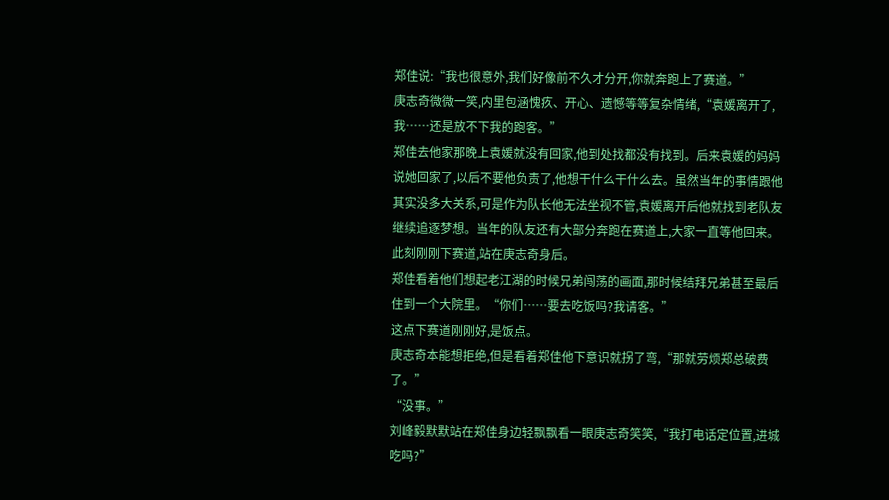郑佳说:“我也很意外,我们好像前不久才分开,你就奔跑上了赛道。”
庚志奇微微一笑,内里包涵愧疚、开心、遗憾等等复杂情绪,“袁媛离开了,我……还是放不下我的跑客。”
郑佳去他家那晚上袁媛就没有回家,他到处找都没有找到。后来袁媛的妈妈说她回家了,以后不要他负责了,他想干什么干什么去。虽然当年的事情跟他其实没多大关系,可是作为队长他无法坐视不管,袁媛离开后他就找到老队友继续追逐梦想。当年的队友还有大部分奔跑在赛道上,大家一直等他回来。此刻刚刚下赛道,站在庚志奇身后。
郑佳看着他们想起老江湖的时候兄弟闯荡的画面,那时候结拜兄弟甚至最后住到一个大院里。“你们……要去吃饭吗?我请客。”
这点下赛道刚刚好,是饭点。
庚志奇本能想拒绝,但是看着郑佳他下意识就拐了弯,“那就劳烦郑总破费了。”
“没事。”
刘峰毅默默站在郑佳身边轻飘飘看一眼庚志奇笑笑,“我打电话定位置,进城吃吗?”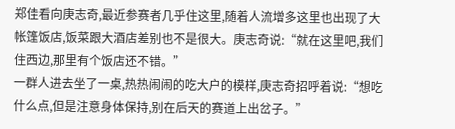郑佳看向庚志奇,最近参赛者几乎住这里,随着人流增多这里也出现了大帐篷饭店,饭菜跟大酒店差别也不是很大。庚志奇说:“就在这里吧,我们住西边,那里有个饭店还不错。”
一群人进去坐了一桌,热热闹闹的吃大户的模样,庚志奇招呼着说:“想吃什么点,但是注意身体保持,别在后天的赛道上出岔子。”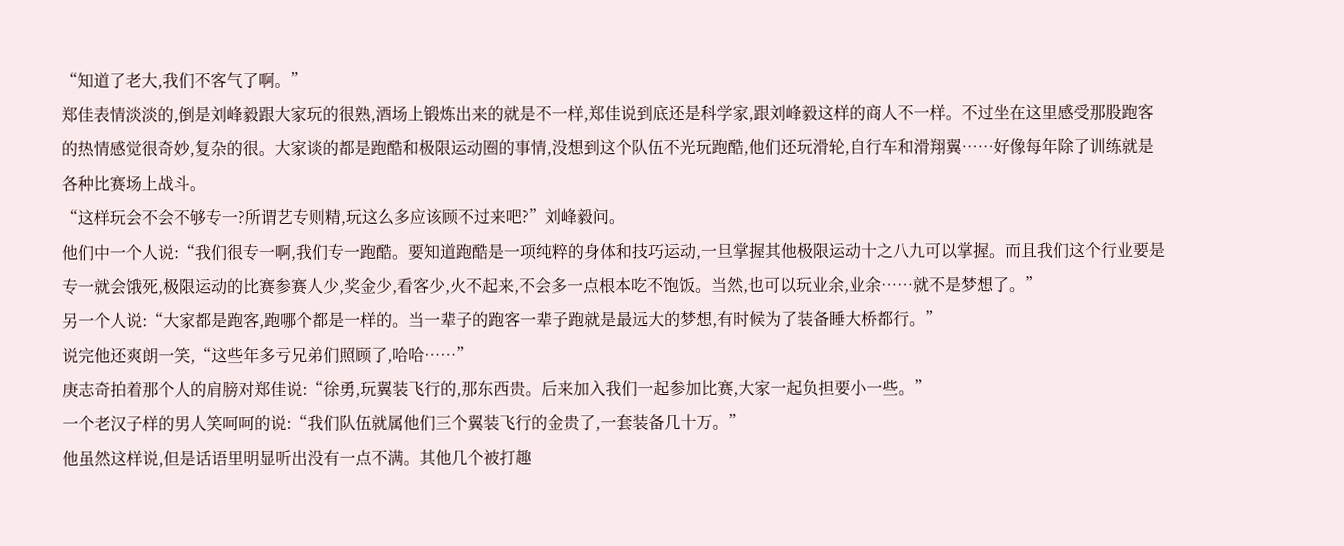“知道了老大,我们不客气了啊。”
郑佳表情淡淡的,倒是刘峰毅跟大家玩的很熟,酒场上锻炼出来的就是不一样,郑佳说到底还是科学家,跟刘峰毅这样的商人不一样。不过坐在这里感受那股跑客的热情感觉很奇妙,复杂的很。大家谈的都是跑酷和极限运动圈的事情,没想到这个队伍不光玩跑酷,他们还玩滑轮,自行车和滑翔翼……好像每年除了训练就是各种比赛场上战斗。
“这样玩会不会不够专一?所谓艺专则精,玩这么多应该顾不过来吧?”刘峰毅问。
他们中一个人说:“我们很专一啊,我们专一跑酷。要知道跑酷是一项纯粹的身体和技巧运动,一旦掌握其他极限运动十之八九可以掌握。而且我们这个行业要是专一就会饿死,极限运动的比赛参赛人少,奖金少,看客少,火不起来,不会多一点根本吃不饱饭。当然,也可以玩业余,业余……就不是梦想了。”
另一个人说:“大家都是跑客,跑哪个都是一样的。当一辈子的跑客一辈子跑就是最远大的梦想,有时候为了装备睡大桥都行。”
说完他还爽朗一笑,“这些年多亏兄弟们照顾了,哈哈……”
庚志奇拍着那个人的肩膀对郑佳说:“徐勇,玩翼装飞行的,那东西贵。后来加入我们一起参加比赛,大家一起负担要小一些。”
一个老汉子样的男人笑呵呵的说:“我们队伍就属他们三个翼装飞行的金贵了,一套装备几十万。”
他虽然这样说,但是话语里明显听出没有一点不满。其他几个被打趣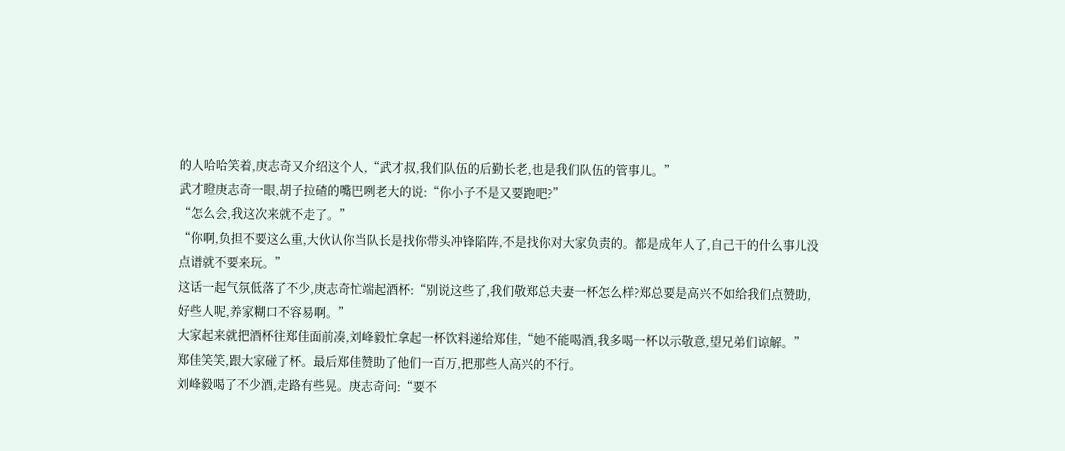的人哈哈笑着,庚志奇又介绍这个人,“武才叔,我们队伍的后勤长老,也是我们队伍的管事儿。”
武才瞪庚志奇一眼,胡子拉碴的嘴巴咧老大的说:“你小子不是又要跑吧?”
“怎么会,我这次来就不走了。”
“你啊,负担不要这么重,大伙认你当队长是找你带头冲锋陷阵,不是找你对大家负责的。都是成年人了,自己干的什么事儿没点谱就不要来玩。”
这话一起气氛低落了不少,庚志奇忙端起酒杯:“别说这些了,我们敬郑总夫妻一杯怎么样?郑总要是高兴不如给我们点赞助,好些人呢,养家糊口不容易啊。”
大家起来就把酒杯往郑佳面前凑,刘峰毅忙拿起一杯饮料递给郑佳,“她不能喝酒,我多喝一杯以示敬意,望兄弟们谅解。”
郑佳笑笑,跟大家碰了杯。最后郑佳赞助了他们一百万,把那些人高兴的不行。
刘峰毅喝了不少酒,走路有些晃。庚志奇问:“要不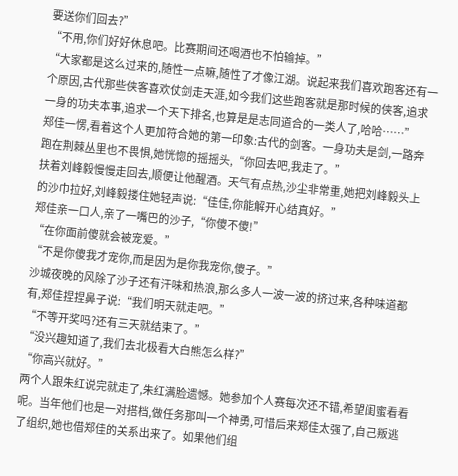要送你们回去?”
“不用,你们好好休息吧。比赛期间还喝酒也不怕输掉。”
“大家都是这么过来的,随性一点嘛,随性了才像江湖。说起来我们喜欢跑客还有一个原因,古代那些侠客喜欢仗剑走天涯,如今我们这些跑客就是那时候的侠客,追求一身的功夫本事,追求一个天下排名,也算是是志同道合的一类人了,哈哈……”
郑佳一愣,看着这个人更加符合她的第一印象:古代的剑客。一身功夫是剑,一路奔跑在荆棘丛里也不畏惧,她恍惚的摇摇头,“你回去吧,我走了。”
扶着刘峰毅慢慢走回去,顺便让他醒酒。天气有点热,沙尘非常重,她把刘峰毅头上的沙巾拉好,刘峰毅搂住她轻声说:“佳佳,你能解开心结真好。”
郑佳亲一口人,亲了一嘴巴的沙子,“你傻不傻!”
“在你面前傻就会被宠爱。”
“不是你傻我才宠你,而是因为是你我宠你,傻子。”
沙城夜晚的风除了沙子还有汗味和热浪,那么多人一波一波的挤过来,各种味道都有,郑佳捏捏鼻子说:“我们明天就走吧。”
“不等开奖吗?还有三天就结束了。”
“没兴趣知道了,我们去北极看大白熊怎么样?”
“你高兴就好。”
两个人跟朱红说完就走了,朱红满脸遗憾。她参加个人赛每次还不错,希望闺蜜看看呢。当年他们也是一对搭档,做任务那叫一个神勇,可惜后来郑佳太强了,自己叛逃了组织,她也借郑佳的关系出来了。如果他们组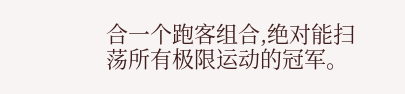合一个跑客组合,绝对能扫荡所有极限运动的冠军。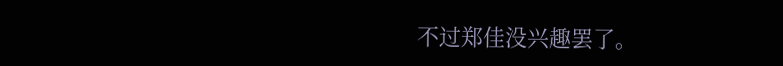不过郑佳没兴趣罢了。